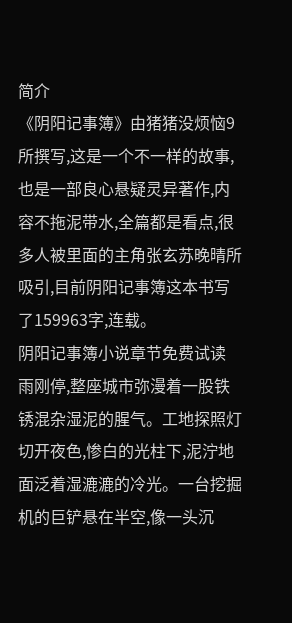简介
《阴阳记事簿》由猪猪没烦恼9所撰写,这是一个不一样的故事,也是一部良心悬疑灵异著作,内容不拖泥带水,全篇都是看点,很多人被里面的主角张玄苏晚晴所吸引,目前阴阳记事簿这本书写了159963字,连载。
阴阳记事簿小说章节免费试读
雨刚停,整座城市弥漫着一股铁锈混杂湿泥的腥气。工地探照灯切开夜色,惨白的光柱下,泥泞地面泛着湿漉漉的冷光。一台挖掘机的巨铲悬在半空,像一头沉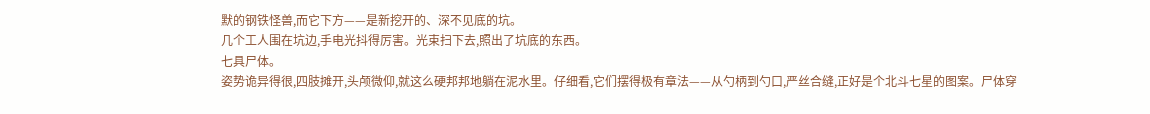默的钢铁怪兽,而它下方——是新挖开的、深不见底的坑。
几个工人围在坑边,手电光抖得厉害。光束扫下去,照出了坑底的东西。
七具尸体。
姿势诡异得很,四肢摊开,头颅微仰,就这么硬邦邦地躺在泥水里。仔细看,它们摆得极有章法——从勺柄到勺口,严丝合缝,正好是个北斗七星的图案。尸体穿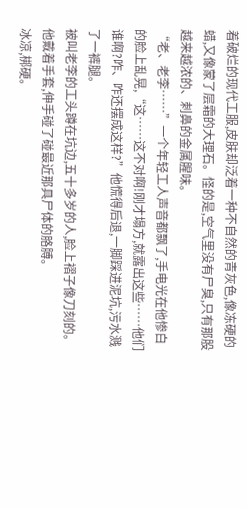着破烂的现代工服,皮肤却泛着一种不自然的青灰色,像冻硬的蜡,又像蒙了层霜的大理石。怪的是,空气里没有尸臭,只有那股越来越浓的、刺鼻的金属腥味。
“老、老李……”一个年轻工人声音都飘了,手电光在他惨白的脸上乱晃,“这……这不对啊!刚才塌方,就露出这些……他们谁啊?咋、咋还摆成这样?”他慌得后退,一脚踩进泥坑,污水溅了一裤腿。
被叫老李的工头蹲在坑边,五十多岁的人,脸上褶子像刀刻的。他戴着手套,伸手碰了碰最近那具尸体的胳膊。
冰凉,梆硬。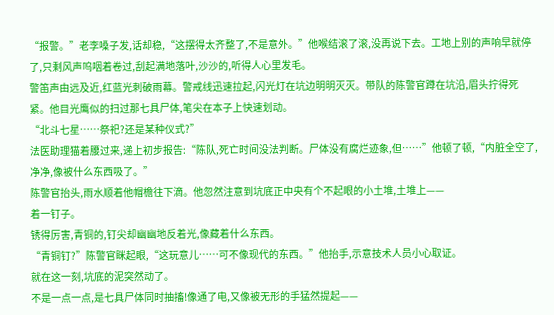“报警。”老李嗓子发,话却稳,“这摆得太齐整了,不是意外。”他喉结滚了滚,没再说下去。工地上别的声响早就停了,只剩风声呜咽着卷过,刮起满地落叶,沙沙的,听得人心里发毛。
警笛声由远及近,红蓝光刺破雨幕。警戒线迅速拉起,闪光灯在坑边明明灭灭。带队的陈警官蹲在坑沿,眉头拧得死紧。他目光鹰似的扫过那七具尸体,笔尖在本子上快速划动。
“北斗七星……祭祀?还是某种仪式?”
法医助理猫着腰过来,递上初步报告:“陈队,死亡时间没法判断。尸体没有腐烂迹象,但……”他顿了顿,“内脏全空了,净净,像被什么东西吸了。”
陈警官抬头,雨水顺着他帽檐往下滴。他忽然注意到坑底正中央有个不起眼的小土堆,土堆上——
着一钉子。
锈得厉害,青铜的,钉尖却幽幽地反着光,像藏着什么东西。
“青铜钉?”陈警官眯起眼,“这玩意儿……可不像现代的东西。”他抬手,示意技术人员小心取证。
就在这一刻,坑底的泥突然动了。
不是一点一点,是七具尸体同时抽搐!像通了电,又像被无形的手猛然提起——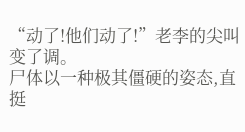“动了!他们动了!”老李的尖叫变了调。
尸体以一种极其僵硬的姿态,直挺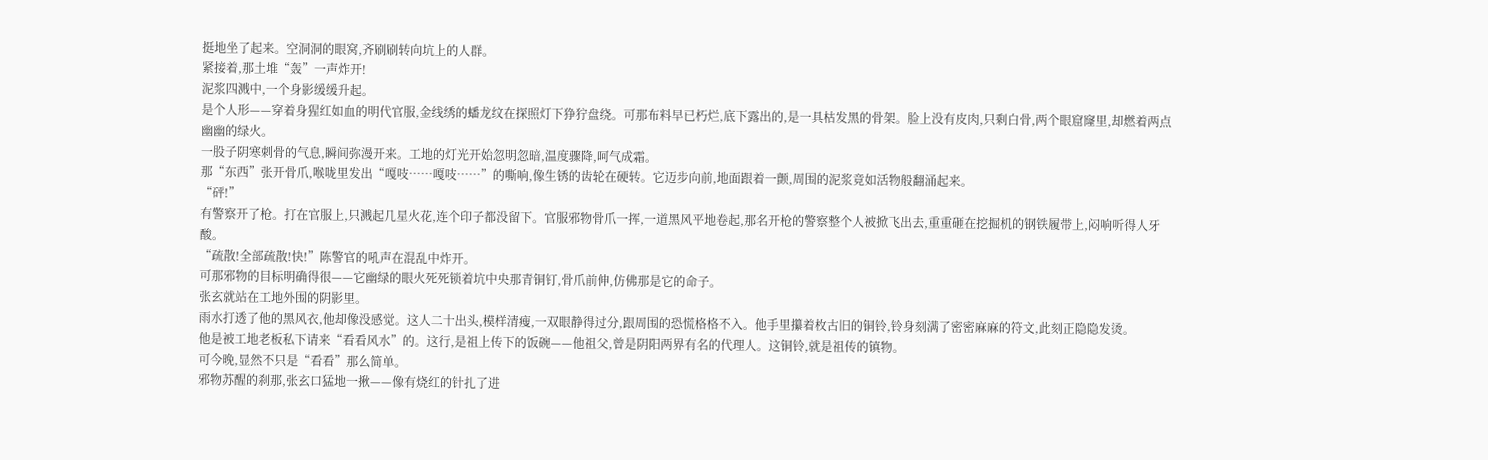挺地坐了起来。空洞洞的眼窝,齐刷刷转向坑上的人群。
紧接着,那土堆“轰”一声炸开!
泥浆四溅中,一个身影缓缓升起。
是个人形——穿着身猩红如血的明代官服,金线绣的蟠龙纹在探照灯下狰狞盘绕。可那布料早已朽烂,底下露出的,是一具枯发黑的骨架。脸上没有皮肉,只剩白骨,两个眼窟窿里,却燃着两点幽幽的绿火。
一股子阴寒刺骨的气息,瞬间弥漫开来。工地的灯光开始忽明忽暗,温度骤降,呵气成霜。
那“东西”张开骨爪,喉咙里发出“嘎吱……嘎吱……”的嘶响,像生锈的齿轮在硬转。它迈步向前,地面跟着一颤,周围的泥浆竟如活物般翻涌起来。
“砰!”
有警察开了枪。打在官服上,只溅起几星火花,连个印子都没留下。官服邪物骨爪一挥,一道黑风平地卷起,那名开枪的警察整个人被掀飞出去,重重砸在挖掘机的钢铁履带上,闷响听得人牙酸。
“疏散!全部疏散!快!”陈警官的吼声在混乱中炸开。
可那邪物的目标明确得很——它幽绿的眼火死死锁着坑中央那青铜钉,骨爪前伸,仿佛那是它的命子。
张玄就站在工地外围的阴影里。
雨水打透了他的黑风衣,他却像没感觉。这人二十出头,模样清瘦,一双眼静得过分,跟周围的恐慌格格不入。他手里攥着枚古旧的铜铃,铃身刻满了密密麻麻的符文,此刻正隐隐发烫。
他是被工地老板私下请来“看看风水”的。这行,是祖上传下的饭碗——他祖父,曾是阴阳两界有名的代理人。这铜铃,就是祖传的镇物。
可今晚,显然不只是“看看”那么简单。
邪物苏醒的刹那,张玄口猛地一揪——像有烧红的针扎了进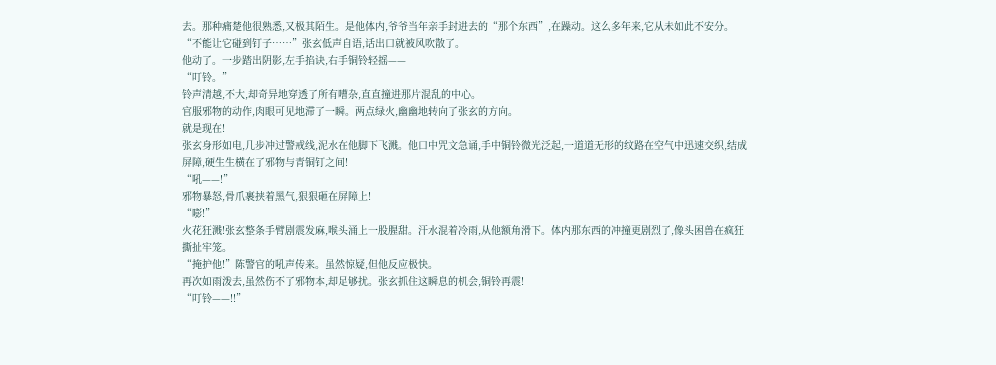去。那种痛楚他很熟悉,又极其陌生。是他体内,爷爷当年亲手封进去的“那个东西”,在躁动。这么多年来,它从未如此不安分。
“不能让它碰到钉子……”张玄低声自语,话出口就被风吹散了。
他动了。一步踏出阴影,左手掐诀,右手铜铃轻摇——
“叮铃。”
铃声清越,不大,却奇异地穿透了所有嘈杂,直直撞进那片混乱的中心。
官服邪物的动作,肉眼可见地滞了一瞬。两点绿火,幽幽地转向了张玄的方向。
就是现在!
张玄身形如电,几步冲过警戒线,泥水在他脚下飞溅。他口中咒文急诵,手中铜铃微光泛起,一道道无形的纹路在空气中迅速交织,结成屏障,硬生生横在了邪物与青铜钉之间!
“吼——!”
邪物暴怒,骨爪裹挟着黑气,狠狠砸在屏障上!
“嘭!”
火花狂溅!张玄整条手臂剧震发麻,喉头涌上一股腥甜。汗水混着冷雨,从他额角滑下。体内那东西的冲撞更剧烈了,像头困兽在疯狂撕扯牢笼。
“掩护他!”陈警官的吼声传来。虽然惊疑,但他反应极快。
再次如雨泼去,虽然伤不了邪物本,却足够扰。张玄抓住这瞬息的机会,铜铃再震!
“叮铃——!!”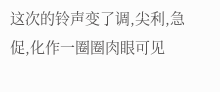这次的铃声变了调,尖利,急促,化作一圈圈肉眼可见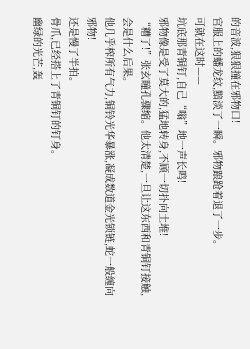的音波,狠狠撞在邪物口!
官服上的蟠龙纹,黯淡了一瞬。邪物踉跄着退了一步。
可就在这时——
坑底那青铜钉,自己“嗡”地一声长鸣!
邪物像是受了莫大的,猛地转身,不顾一切扑向土堆!
“糟了!”张玄瞳孔骤缩。他太清楚,一旦让这东西和青铜钉接触,会是什么后果。
他几乎榨所有气力,铜铃光华暴涨,凝成数道金光锁链,蛇一般缠向邪物!
还是慢了半拍。
骨爪,已经搭上了青铜钉的钉身。
幽绿的光芒,轰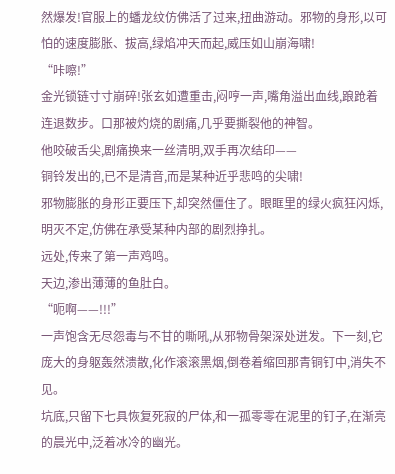然爆发!官服上的蟠龙纹仿佛活了过来,扭曲游动。邪物的身形,以可怕的速度膨胀、拔高,绿焰冲天而起,威压如山崩海啸!
“咔嚓!”
金光锁链寸寸崩碎!张玄如遭重击,闷哼一声,嘴角溢出血线,踉跄着连退数步。口那被灼烧的剧痛,几乎要撕裂他的神智。
他咬破舌尖,剧痛换来一丝清明,双手再次结印——
铜铃发出的,已不是清音,而是某种近乎悲鸣的尖啸!
邪物膨胀的身形正要压下,却突然僵住了。眼眶里的绿火疯狂闪烁,明灭不定,仿佛在承受某种内部的剧烈挣扎。
远处,传来了第一声鸡鸣。
天边,渗出薄薄的鱼肚白。
“呃啊——!!!”
一声饱含无尽怨毒与不甘的嘶吼,从邪物骨架深处迸发。下一刻,它庞大的身躯轰然溃散,化作滚滚黑烟,倒卷着缩回那青铜钉中,消失不见。
坑底,只留下七具恢复死寂的尸体,和一孤零零在泥里的钉子,在渐亮的晨光中,泛着冰冷的幽光。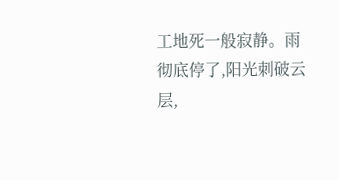工地死一般寂静。雨彻底停了,阳光刺破云层,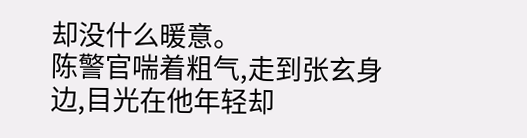却没什么暖意。
陈警官喘着粗气,走到张玄身边,目光在他年轻却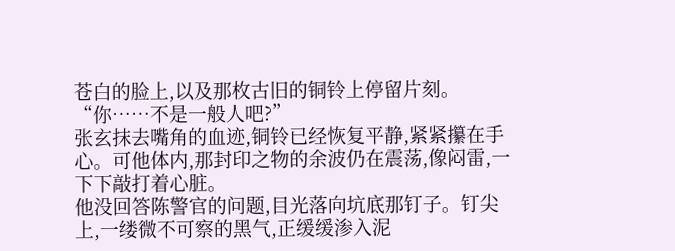苍白的脸上,以及那枚古旧的铜铃上停留片刻。
“你……不是一般人吧?”
张玄抹去嘴角的血迹,铜铃已经恢复平静,紧紧攥在手心。可他体内,那封印之物的余波仍在震荡,像闷雷,一下下敲打着心脏。
他没回答陈警官的问题,目光落向坑底那钉子。钉尖上,一缕微不可察的黑气,正缓缓渗入泥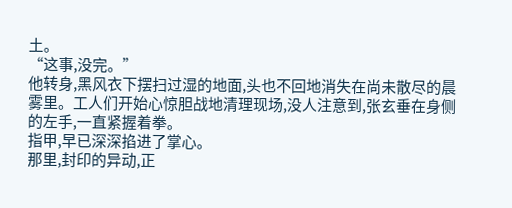土。
“这事,没完。”
他转身,黑风衣下摆扫过湿的地面,头也不回地消失在尚未散尽的晨雾里。工人们开始心惊胆战地清理现场,没人注意到,张玄垂在身侧的左手,一直紧握着拳。
指甲,早已深深掐进了掌心。
那里,封印的异动,正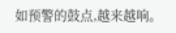如预警的鼓点,越来越响。